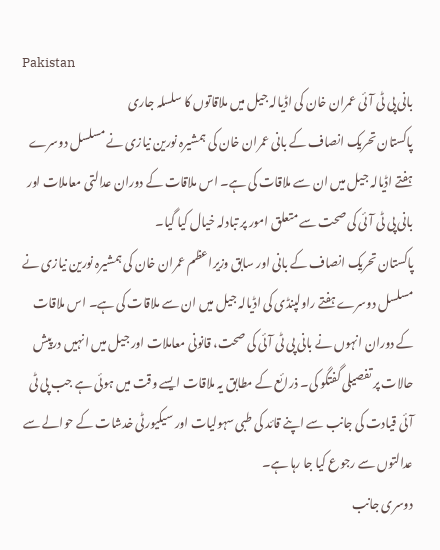Pakistan
بانی پی ٹی آئی عمران خان کی اڈیالہ جیل میں ملاقاتوں کا سلسلہ جاری
پاکستان تحریک انصاف کے بانی عمران خان کی ہمشیرہ نورین نیازی نے مسلسل دوسرے ہفتے اڈیالہ جیل میں ان سے ملاقات کی ہے۔ اس ملاقات کے دوران عدالتی معاملات اور بانی پی ٹی آئی کی صحت سے متعلق امور پر تبادلہ خیال کیا گیا۔
پاکستان تحریک انصاف کے بانی اور سابق وزیراعظم عمران خان کی ہمشیرہ نورین نیازی نے مسلسل دوسرے ہفتے راولپنڈی کی اڈیالہ جیل میں ان سے ملاقات کی ہے۔ اس ملاقات کے دوران انہوں نے بانی پی ٹی آئی کی صحت، قانونی معاملات اور جیل میں انہیں درپیش حالات پر تفصیلی گفتگو کی۔ ذرائع کے مطابق یہ ملاقات ایسے وقت میں ہوئی ہے جب پی ٹی آئی قیادت کی جانب سے اپنے قائد کی طبی سہولیات اور سیکیورٹی خدشات کے حوالے سے عدالتوں سے رجوع کیا جا رہا ہے۔
دوسری جانب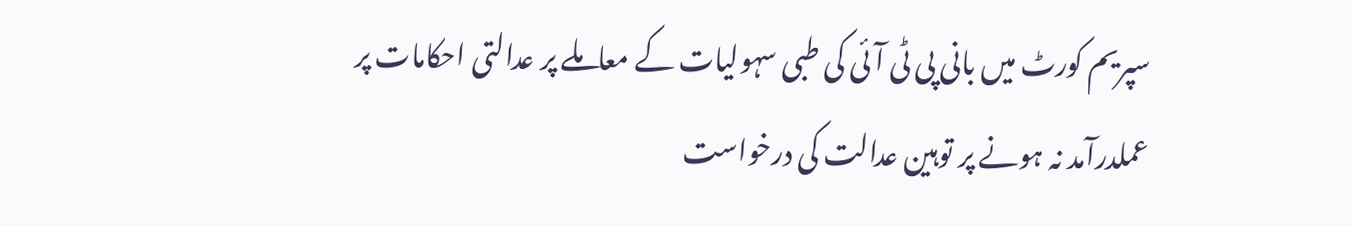سپریم کورٹ میں بانی پی ٹی آئی کی طبی سہولیات کے معاملے پر عدالتی احکامات پر عملدرآمد نہ ہونے پر توہین عدالت کی درخواست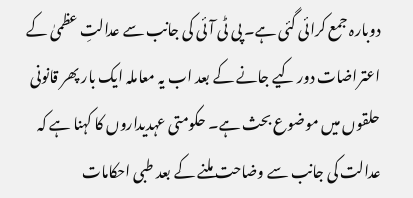دوبارہ جمع کرائی گئی ہے۔ پی ٹی آئی کی جانب سے عدالتِ عظمیٰ کے اعتراضات دور کیے جانے کے بعد اب یہ معاملہ ایک بار پھر قانونی حلقوں میں موضوع بحث ہے۔ حکومتی عہدیداروں کا کہنا ہے کہ عدالت کی جانب سے وضاحت ملنے کے بعد طبی احکامات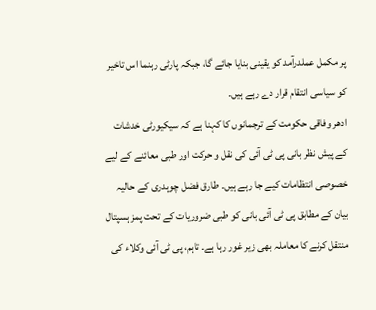پر مکمل عملدرآمد کو یقینی بنایا جائے گا، جبکہ پارٹی رہنما اس تاخیر کو سیاسی انتقام قرار دے رہے ہیں۔
ادھر وفاقی حکومت کے ترجمانوں کا کہنا ہے کہ سیکیورٹی خدشات کے پیش نظر بانی پی ٹی آئی کی نقل و حرکت اور طبی معائنے کے لیے خصوصی انتظامات کیے جا رہے ہیں۔ طارق فضل چوہدری کے حالیہ بیان کے مطابق پی ٹی آئی بانی کو طبی ضروریات کے تحت پمز ہسپتال منتقل کرنے کا معاملہ بھی زیر غور رہا ہے۔ تاہم، پی ٹی آئی وکلاء کی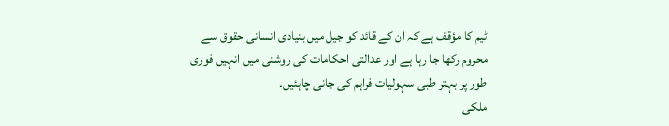ٹیم کا مؤقف ہے کہ ان کے قائد کو جیل میں بنیادی انسانی حقوق سے محروم رکھا جا رہا ہے اور عدالتی احکامات کی روشنی میں انہیں فوری طور پر بہتر طبی سہولیات فراہم کی جانی چاہئیں۔
ملکی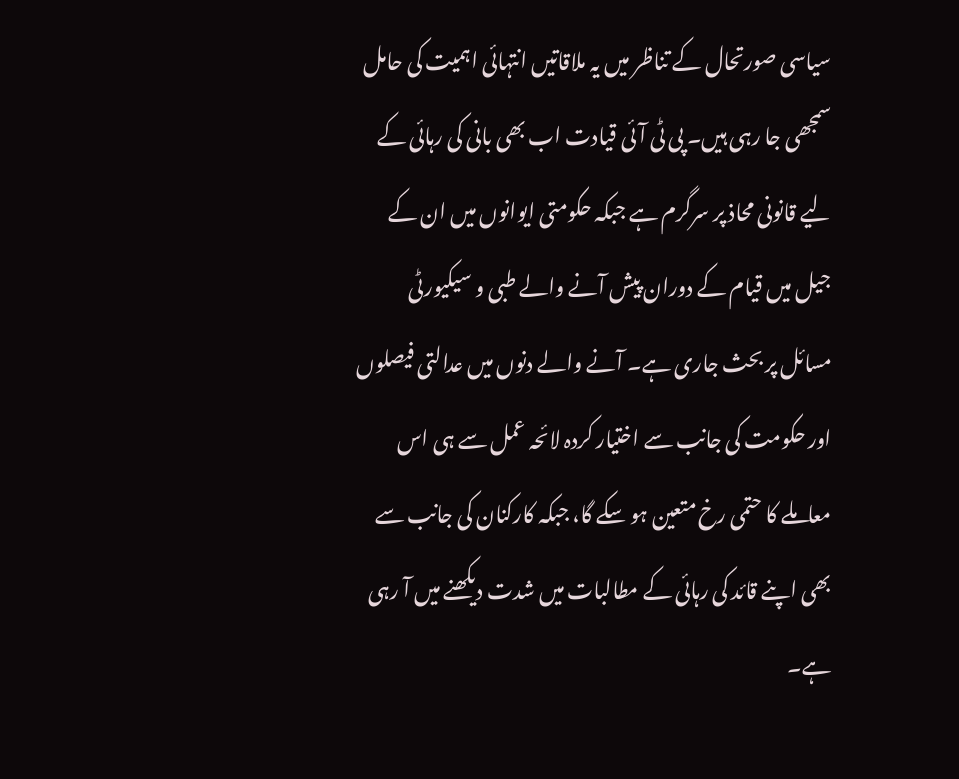سیاسی صورتحال کے تناظر میں یہ ملاقاتیں انتہائی اہمیت کی حامل سمجھی جا رہی ہیں۔ پی ٹی آئی قیادت اب بھی بانی کی رہائی کے لیے قانونی محاذ پر سرگرم ہے جبکہ حکومتی ایوانوں میں ان کے جیل میں قیام کے دوران پیش آنے والے طبی و سیکیورٹی مسائل پر بحث جاری ہے۔ آنے والے دنوں میں عدالتی فیصلوں اور حکومت کی جانب سے اختیار کردہ لائحہ عمل سے ہی اس معاملے کا حتمی رخ متعین ہو سکے گا، جبکہ کارکنان کی جانب سے بھی اپنے قائد کی رہائی کے مطالبات میں شدت دیکھنے میں آ رہی ہے۔